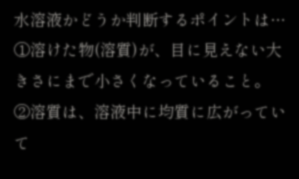水溶液かどうか判断するポイントは… ①溶けた物(溶質)が、目に見えない大きさにまで小さくなっていること。 ②溶質は、溶液中に均質に広がっていて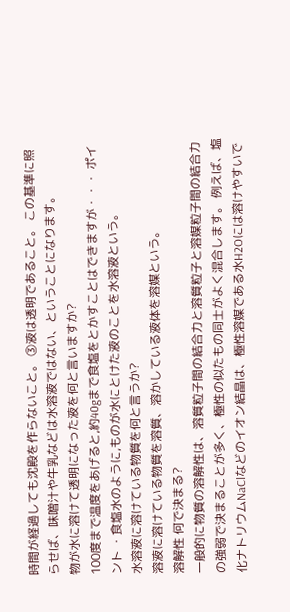時間が経過しても沈殿を作らないこと。 ③液は透明であること。 この基準に照らせば、味噌汁や牛乳などは水溶液ではない、ということになります。
物が水に溶けて透明になった液を何と言いますか?
100度まで温度をあげると,約40gまで食塩をとかすことはできますが・・・ ポイント ・食塩水のように,ものが水にとけた液のことを水溶液という。
水溶液に溶けている物質を何と言うか?
溶液に溶けている物質を溶質、溶かしている液体を溶媒という。
溶解性 何で決まる?
一般的に物質の溶解性は、溶質粒子間の結合力と溶質粒子と溶媒粒子間の結合力の強弱で決まることが多く、極性の似たもの同士がよく混合します。 例えば、塩化ナトリウムNaClなどのイオン結晶は、極性溶媒である水H2Oには溶けやすいで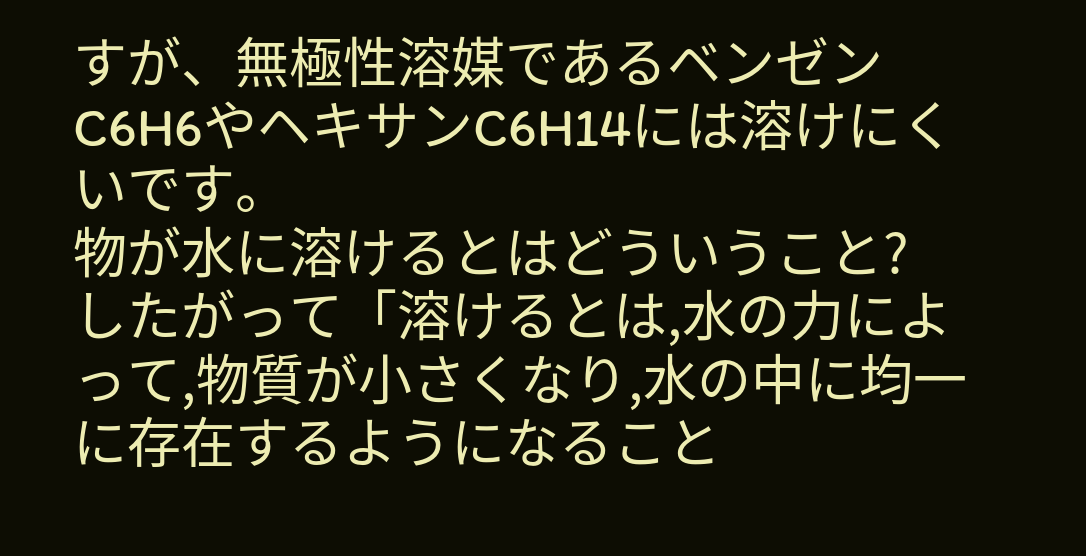すが、無極性溶媒であるベンゼンC6H6やヘキサンC6H14には溶けにくいです。
物が水に溶けるとはどういうこと?
したがって「溶けるとは,水の力によって,物質が小さくなり,水の中に均一に存在するようになること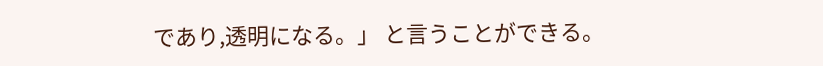であり,透明になる。」 と言うことができる。